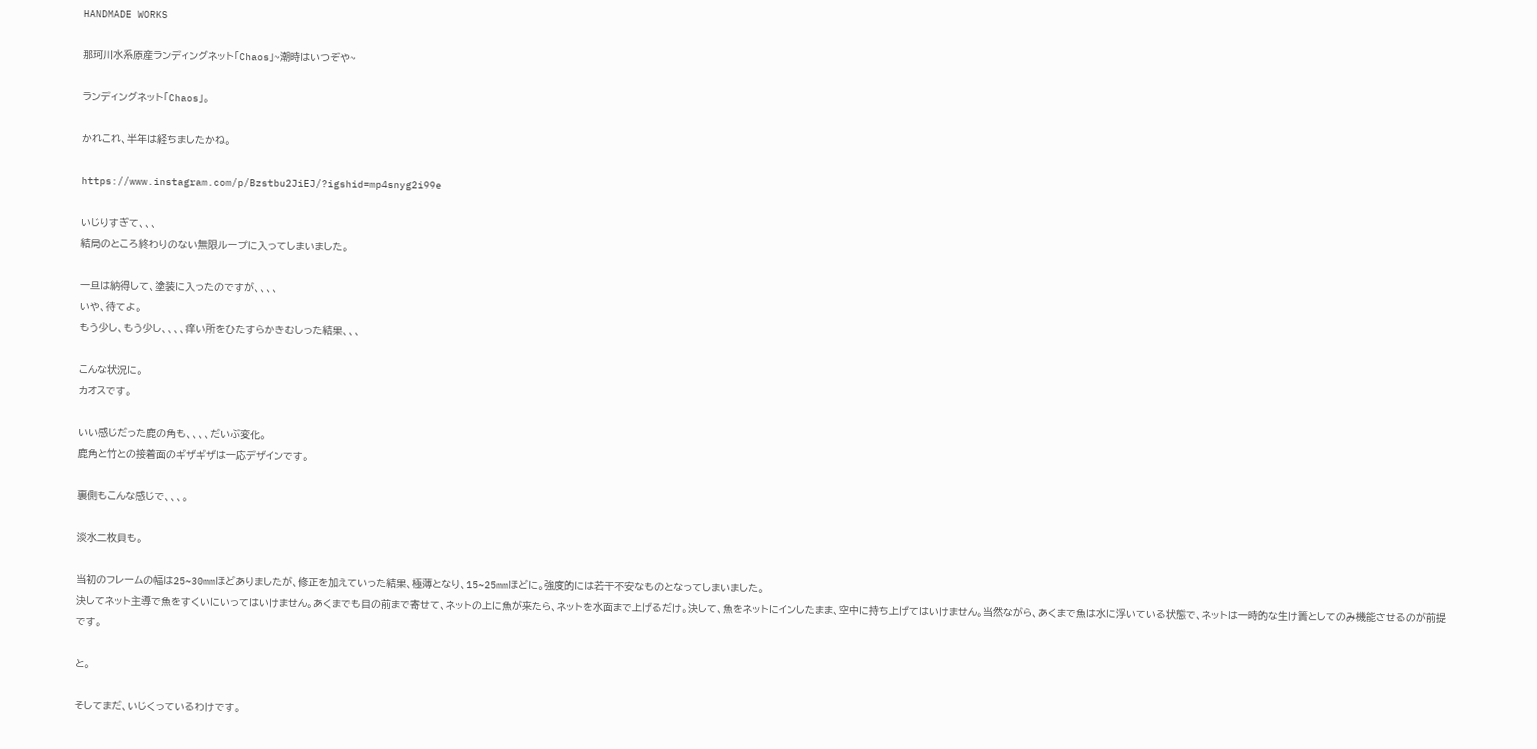HANDMADE WORKS

那珂川水系原産ランディングネット「Chaos」~潮時はいつぞや~

ランディングネット「Chaos」。

かれこれ、半年は経ちましたかね。

https://www.instagram.com/p/Bzstbu2JiEJ/?igshid=mp4snyg2i99e

いじりすぎて、、、
結局のところ終わりのない無限ループに入ってしまいました。

一旦は納得して、塗装に入ったのですが、、、、
いや、待てよ。
もう少し、もう少し、、、、痒い所をひたすらかきむしった結果、、、

こんな状況に。
カオスです。

いい感じだった鹿の角も、、、、だいぶ変化。
鹿角と竹との接着面のギザギザは一応デザインです。

裏側もこんな感じで、、、。

淡水二枚貝も。

当初のフレームの幅は25~30mmほどありましたが、修正を加えていった結果、極薄となり、15~25mmほどに。強度的には若干不安なものとなってしまいました。
決してネット主導で魚をすくいにいってはいけません。あくまでも目の前まで寄せて、ネットの上に魚が来たら、ネットを水面まで上げるだけ。決して、魚をネットにインしたまま、空中に持ち上げてはいけません。当然ながら、あくまで魚は水に浮いている状態で、ネットは一時的な生け簀としてのみ機能させるのが前提です。

と。

そしてまだ、いじくっているわけです。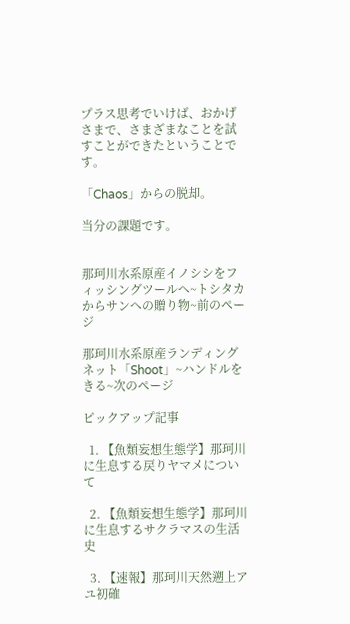プラス思考でいけば、おかげさまで、さまざまなことを試すことができたということです。

「Chaos」からの脱却。

当分の課題です。


那珂川水系原産イノシシをフィッシングツールへ~トシタカからサンへの贈り物~前のページ

那珂川水系原産ランディングネット「Shoot」~ハンドルをきる~次のページ

ピックアップ記事

  1. 【魚類妄想生態学】那珂川に生息する戻りヤマメについて

  2. 【魚類妄想生態学】那珂川に生息するサクラマスの生活史

  3. 【速報】那珂川天然遡上アユ初確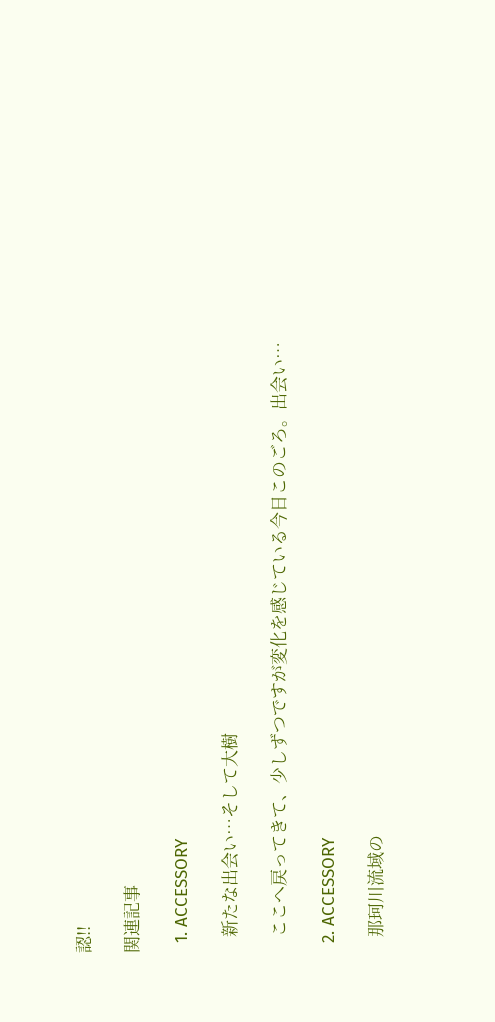認!!

関連記事

  1. ACCESSORY

    新たな出会い…そして大樹

    ここへ戻ってきて、少しずつですが変化を感じている今日このごろ。出会い…

  2. ACCESSORY

    那珂川流域の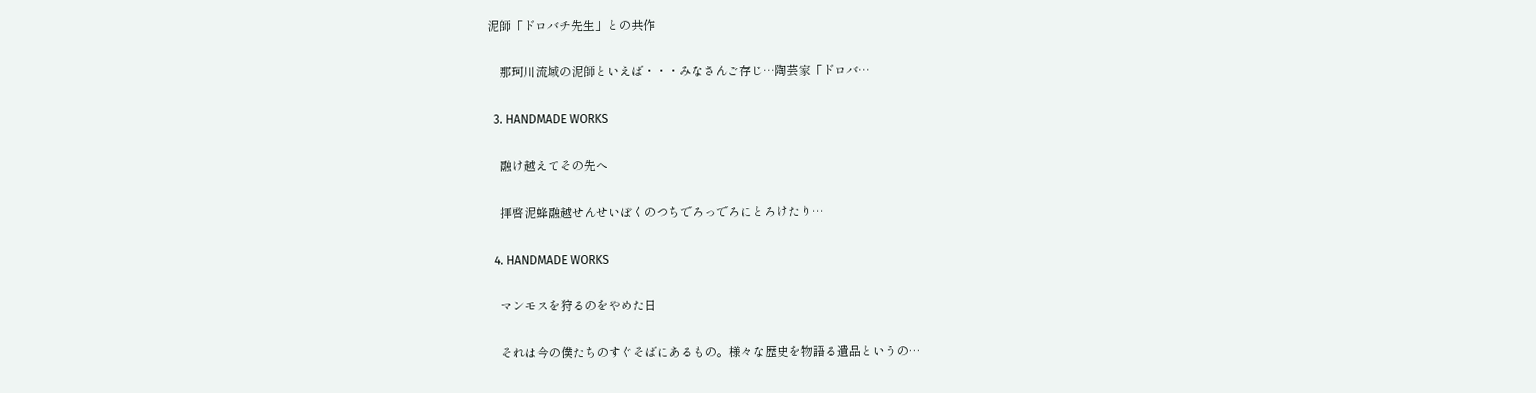泥師「ドロバチ先生」との共作

    那珂川流域の泥師といえば・・・みなさんご存じ…陶芸家「ドロバ…

  3. HANDMADE WORKS

    融け越えてその先へ

    拝啓泥蜂融越せんせいぼくのつちでろっでろにとろけたり…

  4. HANDMADE WORKS

    マンモスを狩るのをやめた日

    それは今の僕たちのすぐそばにあるもの。様々な歴史を物語る遺品というの…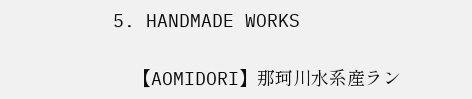5. HANDMADE WORKS

    【AOMIDORI】那珂川水系産ラン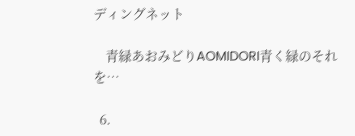ディングネット

    青緑あおみどりAOMIDORI青く緑のそれを…

  6.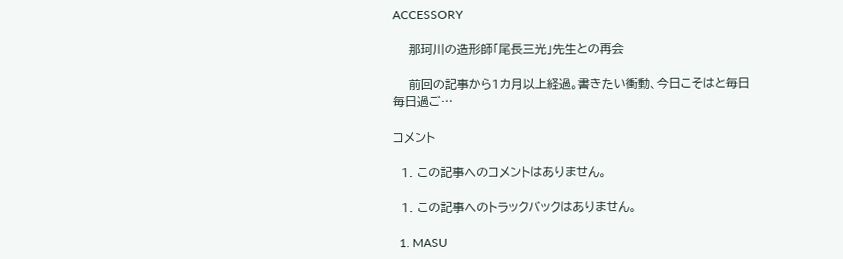ACCESSORY

    那珂川の造形師「尾長三光」先生との再会

    前回の記事から1カ月以上経過。書きたい衝動、今日こそはと毎日毎日過ご…

コメント

  1. この記事へのコメントはありません。

  1. この記事へのトラックバックはありません。

  1. MASU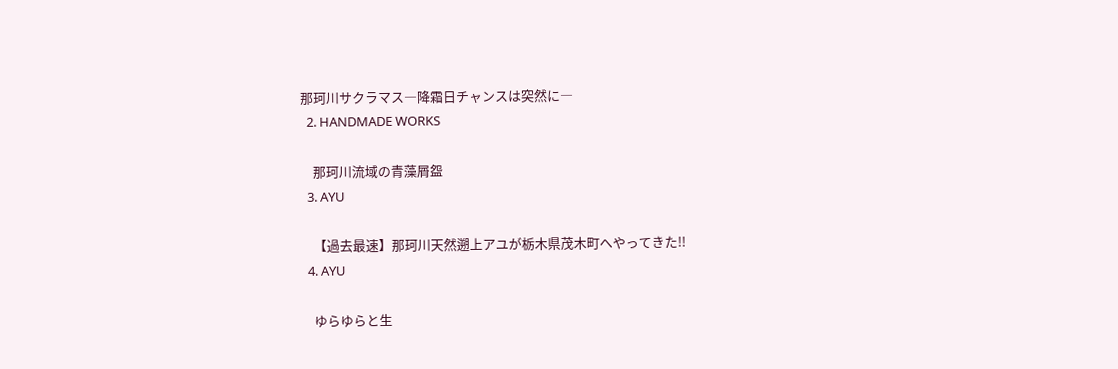那珂川サクラマス―降霜日チャンスは突然に―
  2. HANDMADE WORKS

    那珂川流域の青藻屑盌
  3. AYU

    【過去最速】那珂川天然遡上アユが栃木県茂木町へやってきた!!
  4. AYU

    ゆらゆらと生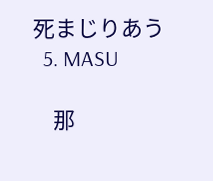死まじりあう
  5. MASU

    那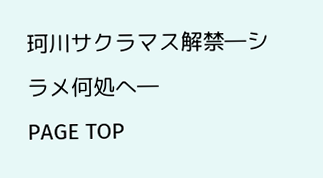珂川サクラマス解禁―シラメ何処へ―
PAGE TOP